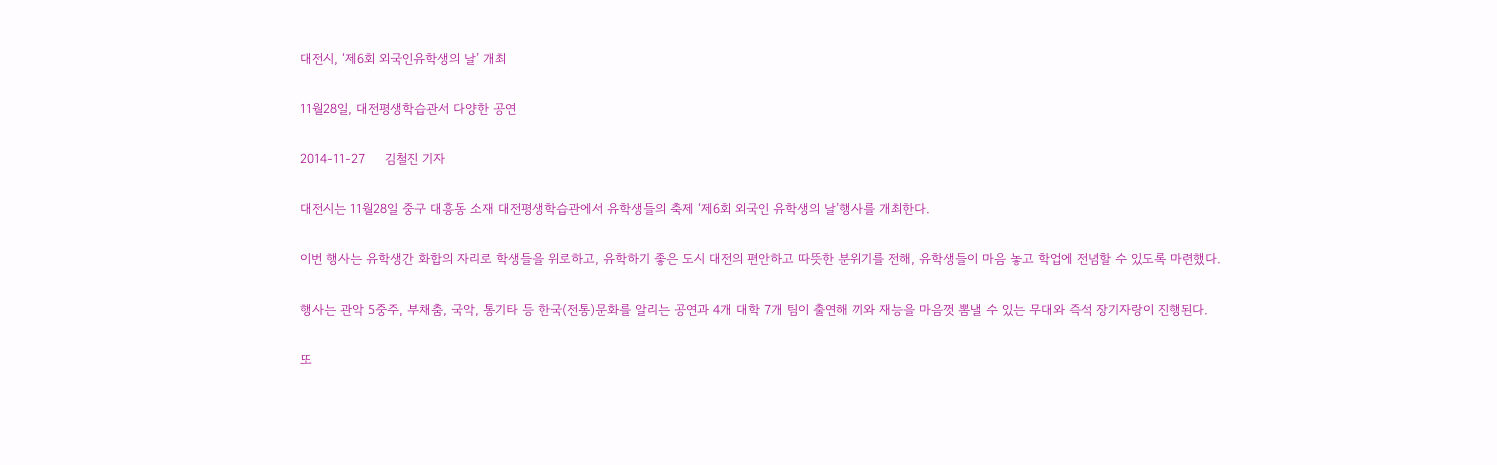대전시, ‘제6회 외국인유학생의 날’ 개최

11월28일, 대전평생학습관서 다양한 공연

2014-11-27     김철진 기자

대전시는 11월28일 중구 대흥동 소재 대전평생학습관에서 유학생들의 축제 ‘제6회 외국인 유학생의 날’행사를 개최한다.

이번 행사는 유학생간 화합의 자리로 학생들을 위로하고, 유학하기 좋은 도시 대전의 편안하고 따뜻한 분위기를 전해, 유학생들이 마음 놓고 학업에 전념할 수 있도록 마련했다.

행사는 관악 5중주, 부채춤, 국악, 통기타 등 한국(전통)문화를 알리는 공연과 4개 대학 7개 팀이 출연해 끼와 재능을 마음껏 뽐낼 수 있는 무대와 즉석 장기자랑이 진행된다.

또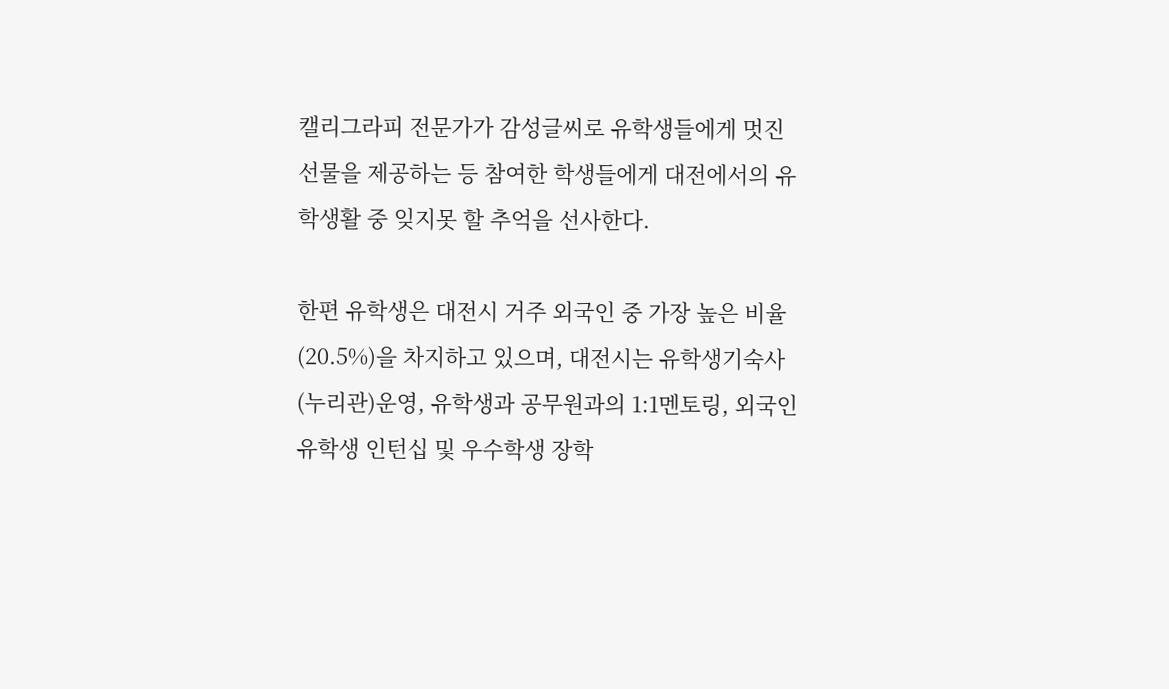캘리그라피 전문가가 감성글씨로 유학생들에게 멋진 선물을 제공하는 등 참여한 학생들에게 대전에서의 유학생활 중 잊지못 할 추억을 선사한다.

한편 유학생은 대전시 거주 외국인 중 가장 높은 비율(20.5%)을 차지하고 있으며, 대전시는 유학생기숙사(누리관)운영, 유학생과 공무원과의 1:1멘토링, 외국인유학생 인턴십 및 우수학생 장학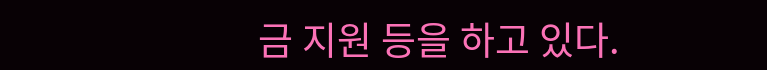금 지원 등을 하고 있다.